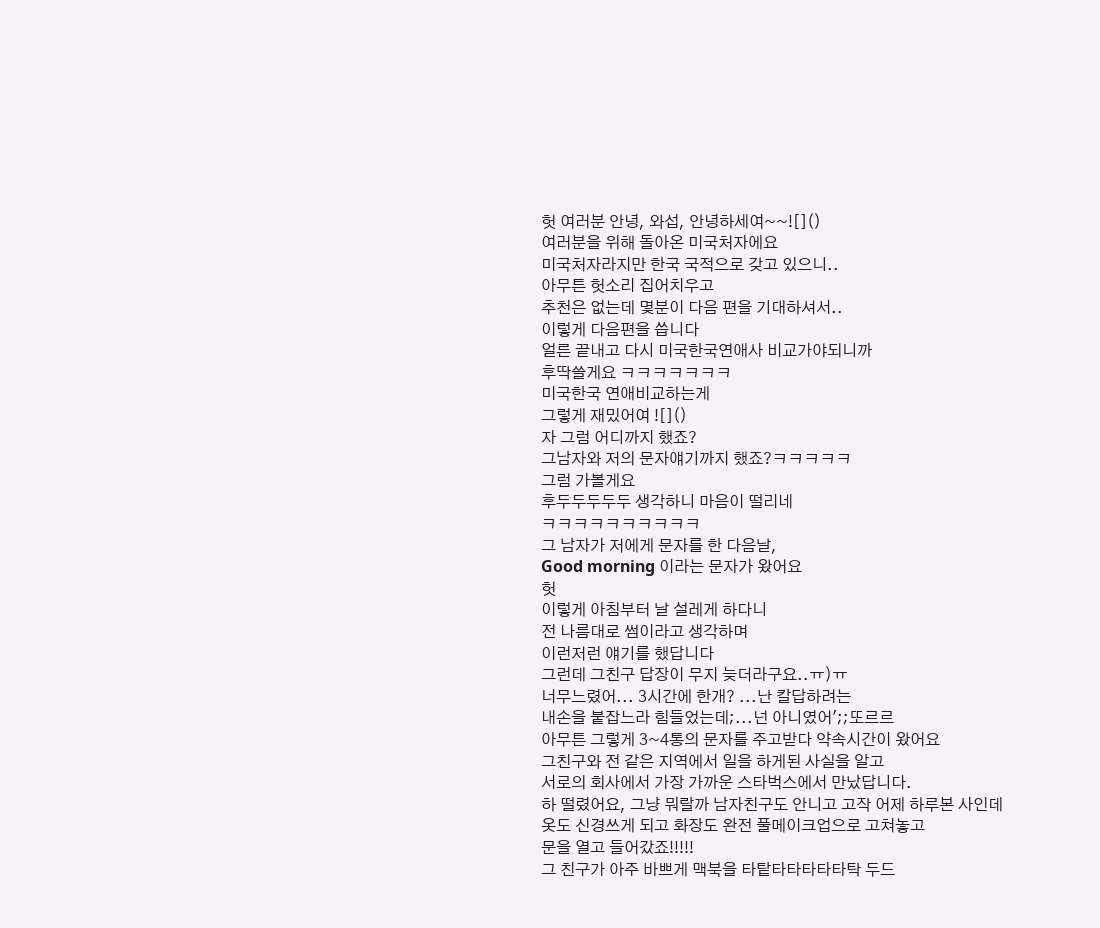헛 여러분 안녕, 와섭, 안녕하세여~~![]()
여러분을 위해 돌아온 미국처자에요
미국처자라지만 한국 국적으로 갖고 있으니..
아무튼 헛소리 집어치우고
추천은 없는데 몇분이 다음 편을 기대하셔서..
이렇게 다음편을 씁니다
얼른 끝내고 다시 미국한국연애사 비교가야되니까
후딱쓸게요 ㅋㅋㅋㅋㅋㅋㅋ
미국한국 연애비교하는게
그렇게 재밌어여 ![]()
자 그럼 어디까지 했죠?
그남자와 저의 문자얘기까지 했죠?ㅋㅋㅋㅋㅋ
그럼 가볼게요
후두두두두두 생각하니 마음이 떨리네
ㅋㅋㅋㅋㅋㅋㅋㅋㅋㅋ
그 남자가 저에게 문자를 한 다음날,
Good morning 이라는 문자가 왔어요
헛
이렇게 아침부터 날 설레게 하다니
전 나름대로 썸이라고 생각하며
이런저런 얘기를 했답니다
그런데 그친구 답장이 무지 늦더라구요..ㅠ)ㅠ
너무느렸어... 3시간에 한개? ...난 칼답하려는
내손을 붙잡느라 힘들었는데;...넌 아니였어';;또르르
아무튼 그렇게 3~4통의 문자를 주고받다 약속시간이 왔어요
그친구와 전 같은 지역에서 일을 하게된 사실을 알고
서로의 회사에서 가장 가까운 스타벅스에서 만났답니다.
하 떨렸어요, 그냥 뭐랄까 남자친구도 안니고 고작 어제 하루본 사인데
옷도 신경쓰게 되고 화장도 완전 풀메이크업으로 고쳐놓고
문을 열고 들어갔죠!!!!!
그 친구가 아주 바쁘게 맥북을 타탙타타타타타탁 두드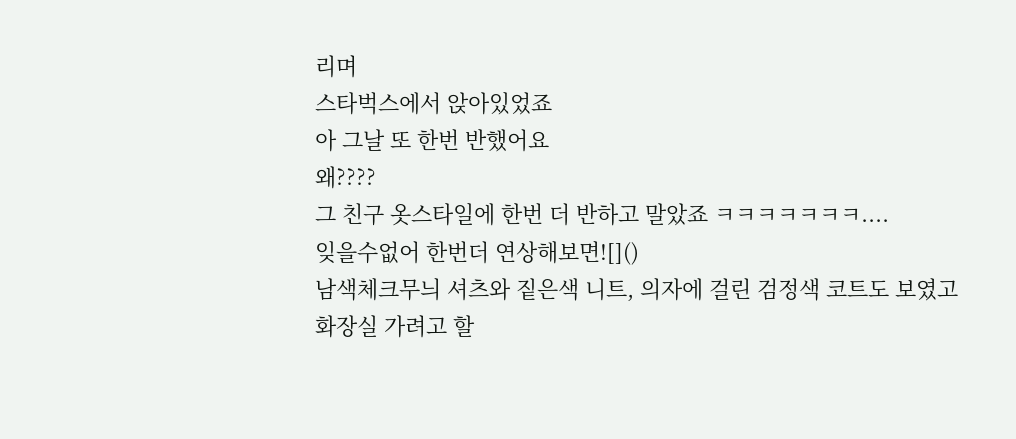리며
스타벅스에서 앉아있었죠
아 그날 또 한번 반했어요
왜????
그 친구 옷스타일에 한번 더 반하고 말았죠 ㅋㅋㅋㅋㅋㅋㅋ....
잊을수없어 한번더 연상해보면![]()
남색체크무늬 셔츠와 짙은색 니트, 의자에 걸린 검정색 코트도 보였고
화장실 가려고 할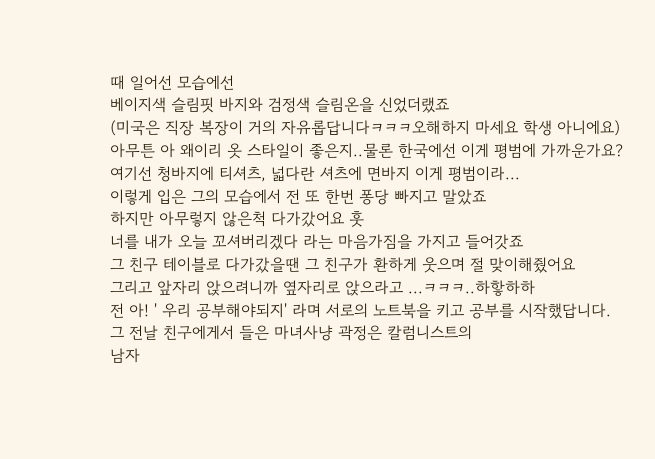때 일어선 모습에선
베이지색 슬림핏 바지와 검정색 슬림온을 신었더랬죠
(미국은 직장 복장이 거의 자유롭답니다ㅋㅋㅋ오해하지 마세요 학생 아니에요)
아무튼 아 왜이리 옷 스타일이 좋은지..물론 한국에선 이게 평범에 가까운가요?
여기선 청바지에 티셔츠, 넓다란 셔츠에 면바지 이게 평범이라...
이렇게 입은 그의 모습에서 전 또 한번 퐁당 빠지고 말았죠
하지만 아무렇지 않은척 다가갔어요 훗
너를 내가 오늘 꼬셔버리겠다 라는 마음가짐을 가지고 들어갓죠
그 친구 테이블로 다가갔을땐 그 친구가 환하게 웃으며 절 맞이해줬어요
그리고 앞자리 앉으려니까 옆자리로 앉으라고 ...ㅋㅋㅋ..하핳하하
전 아! ' 우리 공부해야되지' 라며 서로의 노트북을 키고 공부를 시작했답니다.
그 전날 친구에게서 들은 마녀사냥 곽정은 칼럼니스트의
남자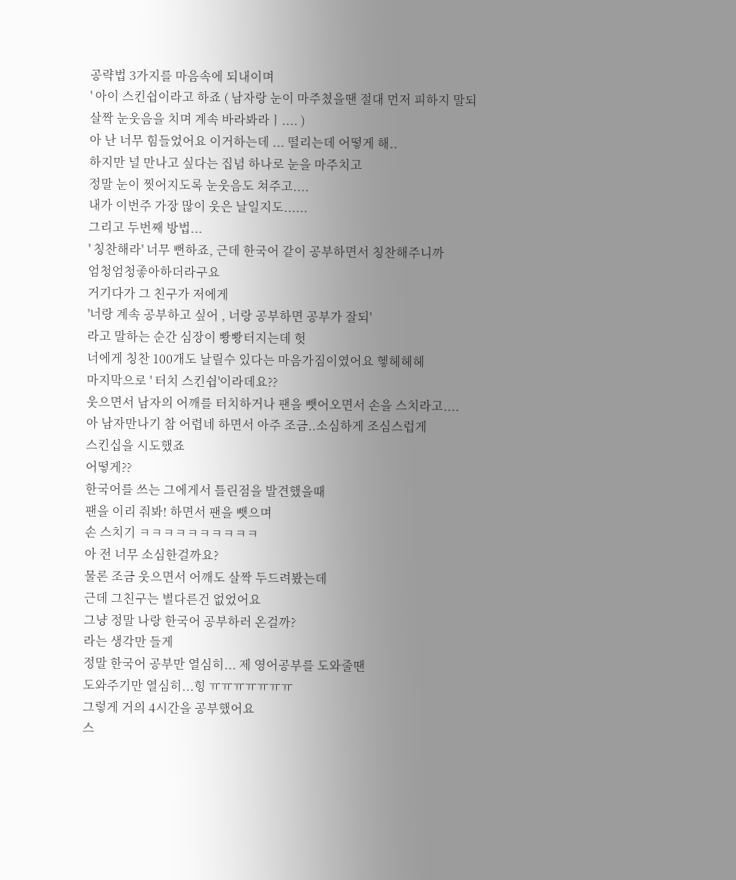공략법 3가지를 마음속에 되내이며
' 아이 스킨쉽이라고 하죠 ( 남자랑 눈이 마주쳤을땐 절대 먼저 피하지 말되
살짝 눈웃음을 치며 계속 바라봐라ㅣ.... )
아 난 너무 힘들었어요 이거하는데 ... 떨리는데 어떻게 해..
하지만 널 만나고 싶다는 집념 하나로 눈을 마주치고
정말 눈이 찟어지도록 눈웃음도 쳐주고....
내가 이번주 가장 많이 웃은 날일지도......
그리고 두번째 방법...
' 칭찬해라' 너무 뻔하죠, 근데 한국어 같이 공부하면서 칭찬해주니까
엄청엄청좋아하더라구요
거기다가 그 친구가 저에게
'너랑 계속 공부하고 싶어 , 너랑 공부하면 공부가 잘되'
라고 말하는 순간 심장이 뽱뽱터지는데 헛
너에게 칭찬 100개도 날릴수 있다는 마음가짐이였어요 헿헤헤헤
마지막으로 ' 터치 스킨쉽'이라데요??
웃으면서 남자의 어깨를 터치하거나 팬을 뺏어오면서 손을 스치라고....
아 남자만나기 참 어렵네 하면서 아주 조금..소심하게 조심스럽게
스킨십을 시도했죠
어떻게??
한국어를 쓰는 그에게서 틀린점을 발견했을때
팬을 이리 줘봐! 하면서 팬을 뺏으며
손 스치기 ㅋㅋㅋㅋㅋㅋㅋㅋㅋㅋ
아 전 너무 소심한걸까요?
물론 조금 웃으면서 어깨도 살짝 두드려봤는데
근데 그친구는 별다른건 없었어요
그냥 정말 나랑 한국어 공부하러 온걸까?
라는 생각만 들게
정말 한국어 공부만 열심히... 제 영어공부를 도와줄땐
도와주기만 열심히...힝 ㅠㅠㅠㅠㅠㅠㅠ
그렇게 거의 4시간을 공부했어요
스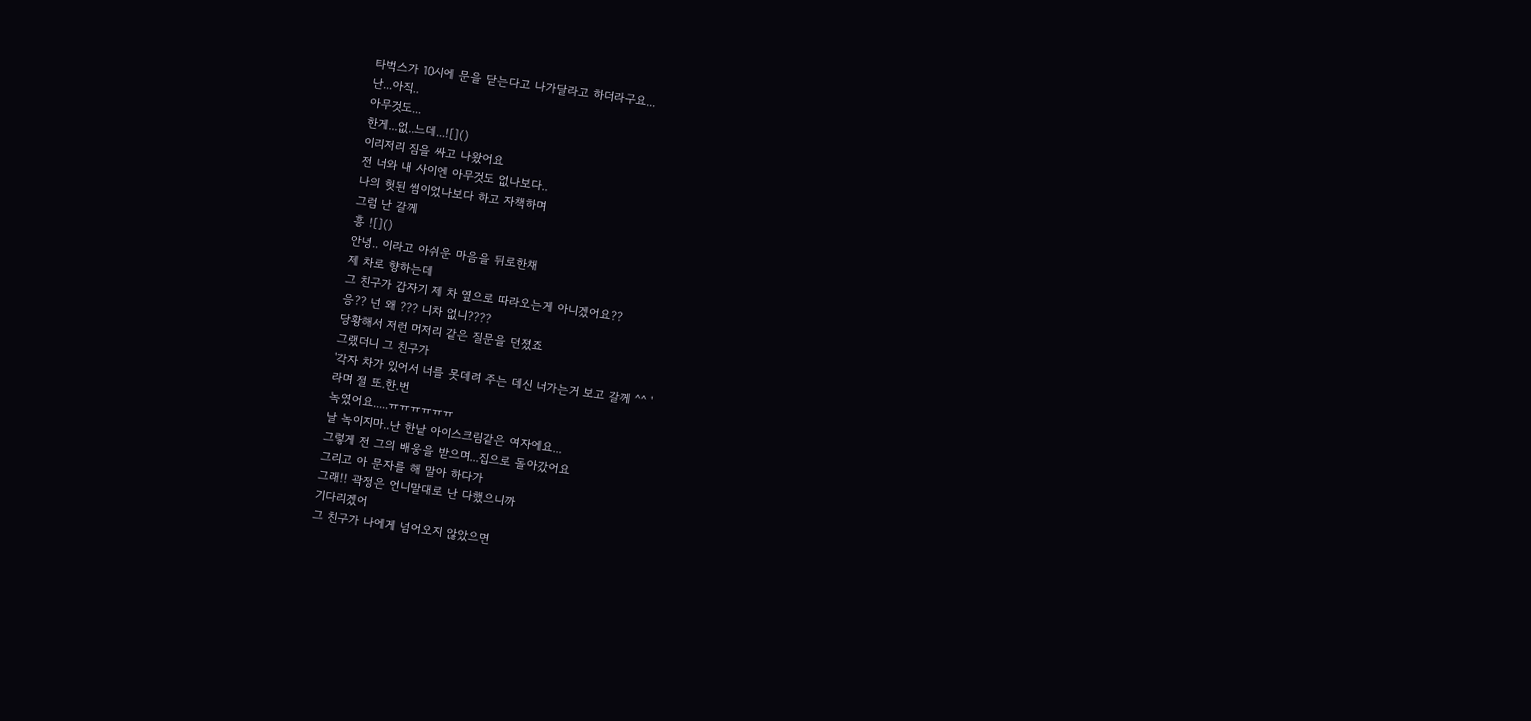타벅스가 10시에 문을 닫는다고 나가달라고 하더라구요...
난...아직..
아무것도...
한게...없..느데...![]()
이리저리 짐을 싸고 나왔어요
전 너와 내 사이엔 아무것도 없나보다..
나의 헛된 썸이었나보다 하고 자책하며
그럼 난 갈께
흥 ![]()
안녕.. 이라고 아쉬운 마음을 뒤로한채
제 차로 향하는데
그 친구가 갑자기 제 차 옆으로 따라오는게 아니겠어요??
응?? 넌 왜 ??? 니차 없니????
당황해서 저런 머저리 같은 질문을 던졌죠
그랬더니 그 친구가
'각자 차가 있어서 너를 못데려 주는 데신 너가는거 보고 갈께 ^^ '
라며 절 또.한.번
녹였어요.....ㅠㅠㅠㅠㅠㅠ
날 녹이지마..난 한낱 아이스크림같은 여자에요...
그렇게 전 그의 배웅을 받으며...집으로 돌아갔어요
그리고 아 문자를 해 말아 하다가
그래!! 곽정은 언니말대로 난 다했으니까
기다리겠어
그 친구가 나에게 넘어오지 않았으면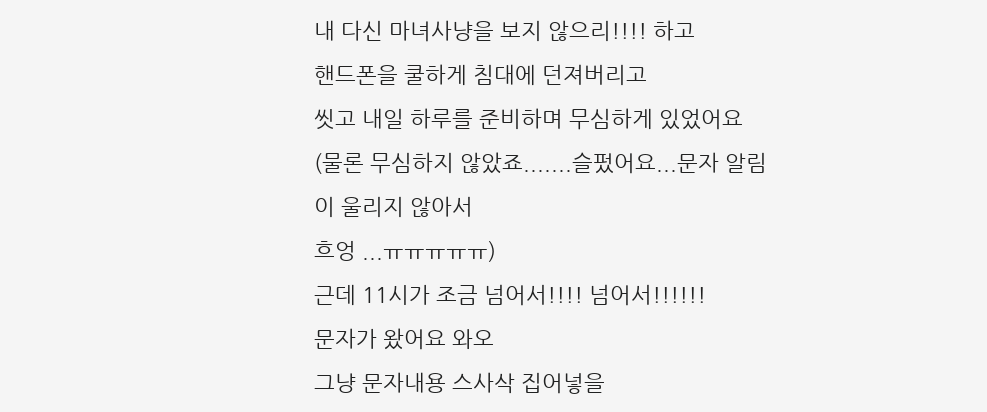내 다신 마녀사냥을 보지 않으리!!!! 하고
핸드폰을 쿨하게 침대에 던져버리고
씻고 내일 하루를 준비하며 무심하게 있었어요
(물론 무심하지 않았죠.......슬펐어요...문자 알림이 울리지 않아서
흐엉 ...ㅠㅠㅠㅠㅠ)
근데 11시가 조금 넘어서!!!! 넘어서!!!!!!
문자가 왔어요 와오
그냥 문자내용 스사삭 집어넣을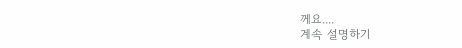께요....
계속 설명하기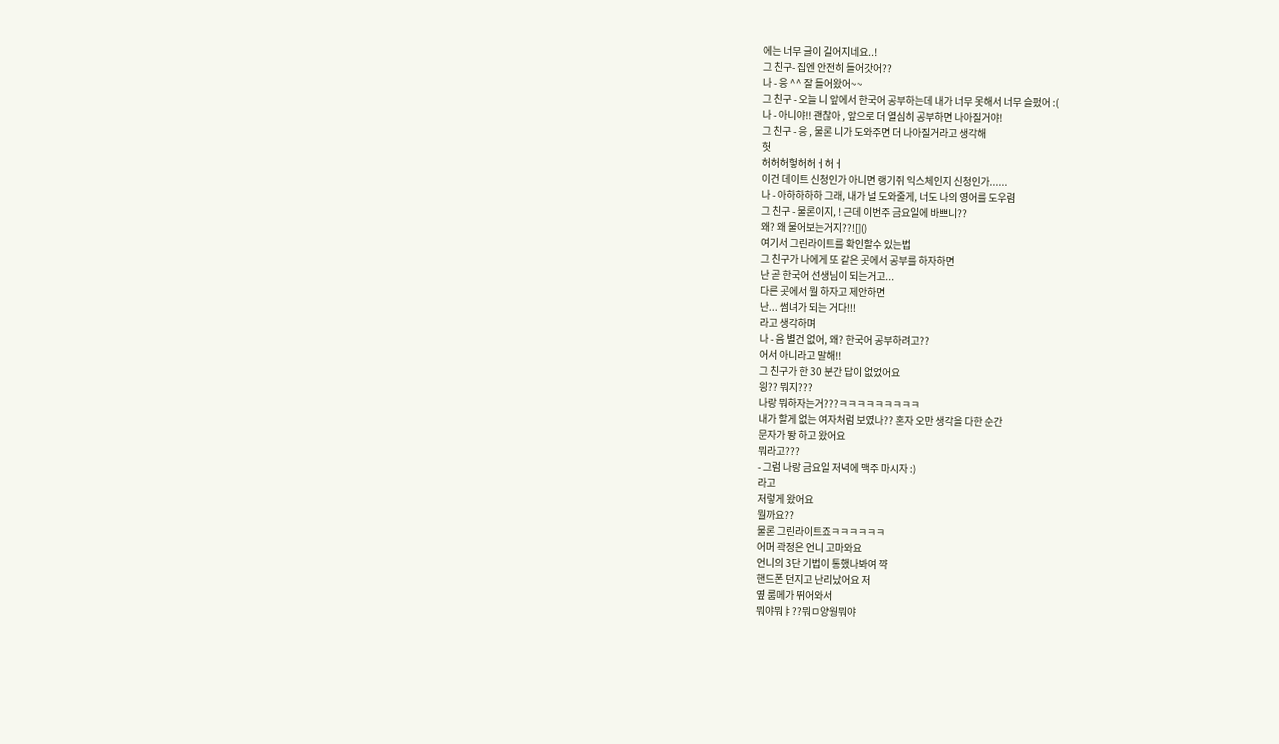에는 너무 글이 길어지네요..!
그 친구- 집엔 안전히 들어갓어??
나 - 응 ^^ 잘 들어왔어~~
그 친구 - 오늘 니 앞에서 한국어 공부하는데 내가 너무 못해서 너무 슬펐어 :(
나 - 아니야!! 괜찮아 , 앞으로 더 열심히 공부하면 나아질거야!
그 친구 - 응 , 물론 니가 도와주면 더 나아질거라고 생각해
헛
허허허헣허허ㅓ허ㅓ
이건 데이트 신청인가 아니면 랭기쥐 익스체인지 신청인가......
나 - 아하하하하 그래, 내가 널 도와줄게, 너도 나의 영어를 도우렴
그 친구 - 물론이지, ! 근데 이번주 금요일에 바쁘니??
왜? 왜 물어보는거지??![]()
여기서 그린라이트를 확인할수 있는법
그 친구가 나에게 또 같은 곳에서 공부를 하자하면
난 곧 한국어 선생님이 되는거고...
다른 곳에서 뭘 하자고 제안하면
난... 썸녀가 되는 거다!!!
라고 생각하며
나 - 음 별건 없어, 왜? 한국어 공부하려고??
어서 아니라고 말해!!
그 친구가 한 30 분간 답이 없었어요
읭?? 뭐지???
나랑 뭐하자는거???ㅋㅋㅋㅋㅋㅋㅋㅋㅋ
내가 할게 없는 여자처럼 보였나?? 혼자 오만 생각을 다한 순간
문자가 뙁 하고 왔어요
뭐라고???
- 그럼 나랑 금요일 저녁에 맥주 마시자 :)
라고
저렇게 왔어요
뭘까요??
물론 그린라이트죠ㅋㅋㅋㅋㅋㅋ
어머 곽정은 언니 고마와요
언니의 3단 기법이 통했나봐여 꺅
핸드폰 던지고 난리났어요 저
옆 룸메가 뛰어와서
뭐야뭐ㅑ??뭐ㅁ양웡뭐야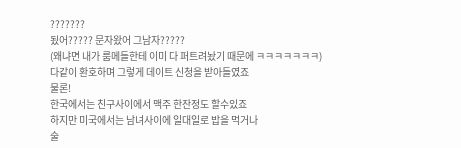???????
됬어????? 문자왔어 그남자?????
(왜냐면 내가 룸메들한테 이미 다 퍼트려놨기 때문에 ㅋㅋㅋㅋㅋㅋㅋ)
다같이 환호하며 그렇게 데이트 신청을 받아들였죠
물론!
한국에서는 친구사이에서 맥주 한잔정도 할수있죠
하지만 미국에서는 남녀사이에 일대일로 밥을 먹거나
술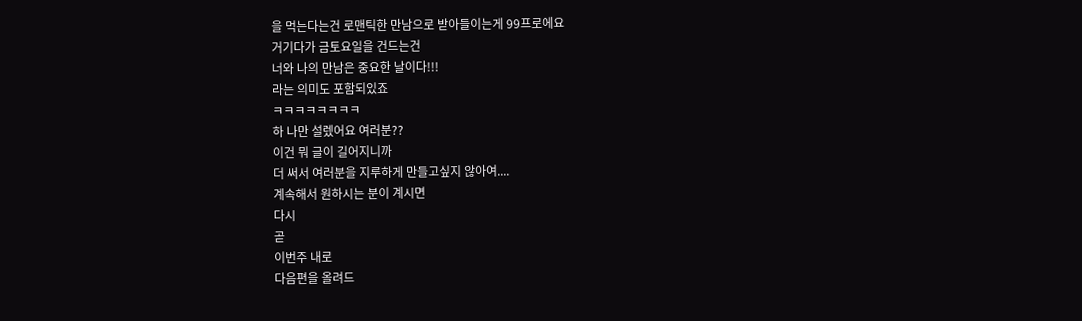을 먹는다는건 로맨틱한 만남으로 받아들이는게 99프로에요
거기다가 금토요일을 건드는건
너와 나의 만남은 중요한 날이다!!!
라는 의미도 포함되있죠
ㅋㅋㅋㅋㅋㅋㅋㅋ
하 나만 설렜어요 여러분??
이건 뭐 글이 길어지니까
더 써서 여러분을 지루하게 만들고싶지 않아여....
계속해서 원하시는 분이 계시면
다시
곧
이번주 내로
다음편을 올려드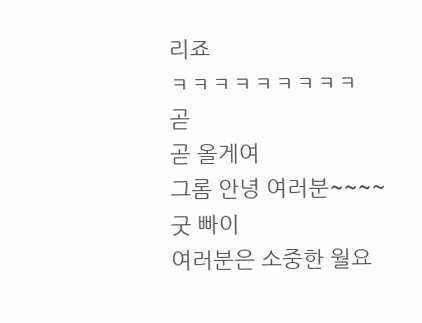리죠
ㅋㅋㅋㅋㅋㅋㅋㅋㅋ
곧
곧 올게여
그롬 안녕 여러분~~~~
굿 빠이
여러분은 소중한 월요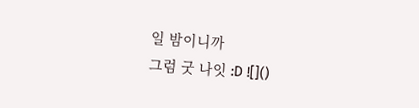일 밤이니까
그럼 굿 나잇 :D ![]()